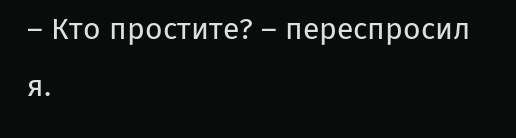– Кто простите? – переспросил я.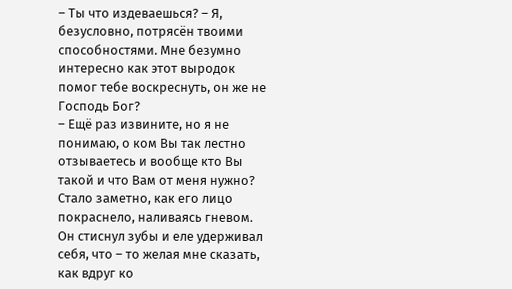– Ты что издеваешься? – Я, безусловно, потрясён твоими способностями. Мне безумно интересно как этот выродок помог тебе воскреснуть, он же не Господь Бог?
– Ещё раз извините, но я не понимаю, о ком Вы так лестно отзываетесь и вообще кто Вы такой и что Вам от меня нужно?
Стало заметно, как его лицо покраснело, наливаясь гневом. Он стиснул зубы и еле удерживал себя, что – то желая мне сказать, как вдруг ко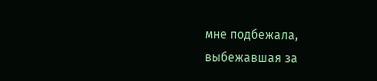мне подбежала, выбежавшая за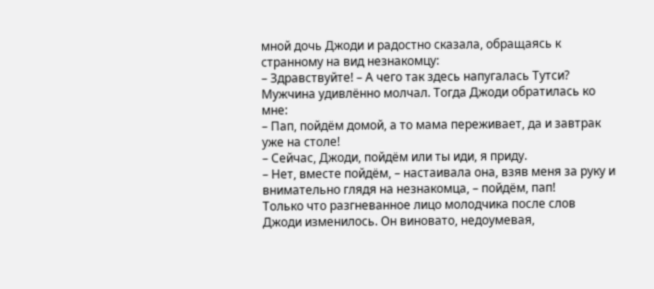мной дочь Джоди и радостно сказала, обращаясь к странному на вид незнакомцу:
– Здравствуйте! – А чего так здесь напугалась Тутси?
Мужчина удивлённо молчал. Тогда Джоди обратилась ко мне:
– Пап, пойдём домой, а то мама переживает, да и завтрак уже на столе!
– Сейчас, Джоди, пойдём или ты иди, я приду.
– Нет, вместе пойдём, – настаивала она, взяв меня за руку и внимательно глядя на незнакомца, – пойдём, пап!
Только что разгневанное лицо молодчика после слов Джоди изменилось. Он виновато, недоумевая,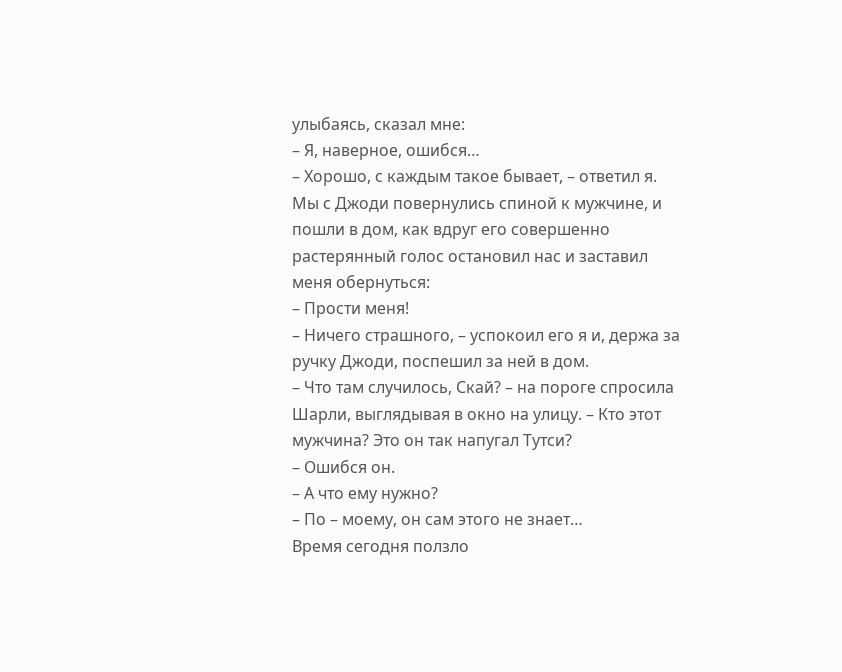улыбаясь, сказал мне:
– Я, наверное, ошибся…
– Хорошо, с каждым такое бывает, – ответил я.
Мы с Джоди повернулись спиной к мужчине, и пошли в дом, как вдруг его совершенно растерянный голос остановил нас и заставил меня обернуться:
– Прости меня!
– Ничего страшного, – успокоил его я и, держа за ручку Джоди, поспешил за ней в дом.
– Что там случилось, Скай? – на пороге спросила Шарли, выглядывая в окно на улицу. – Кто этот мужчина? Это он так напугал Тутси?
– Ошибся он.
– А что ему нужно?
– По – моему, он сам этого не знает…
Время сегодня ползло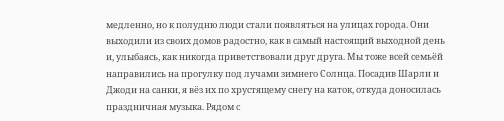медленно, но к полудню люди стали появляться на улицах города. Они выходили из своих домов радостно, как в самый настоящий выходной день и, улыбаясь, как никогда приветствовали друг друга. Мы тоже всей семьёй направились на прогулку под лучами зимнего Солнца. Посадив Шарли и Джоди на санки, я вёз их по хрустящему снегу на каток, откуда доносилась праздничная музыка. Рядом с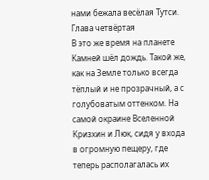нами бежала весёлая Тутси.
Глава четвёртая
В это же время на планете Камней шёл дождь. Такой же, как на Земле только всегда тёплый и не прозрачный, а с голубоватым оттенком. На самой окраине Вселенной Кризхин и Люк, сидя у входа в огромную пещеру, где теперь располагалась их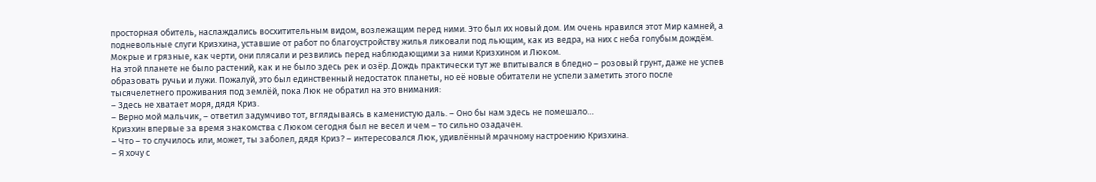просторная обитель, наслаждались восхитительным видом, возлежащим перед ними. Это был их новый дом. Им очень нравился этот Мир камней, а подневольные слуги Кризхина, уставшие от работ по благоустройству жилья ликовали под льющим, как из ведра, на них с неба голубым дождём. Мокрые и грязные, как черти, они плясали и резвились перед наблюдающими за ними Кризхином и Люком.
На этой планете не было растений, как и не было здесь рек и озёр. Дождь практически тут же впитывался в бледно – розовый грунт, даже не успев образовать ручьи и лужи. Пожалуй, это был единственный недостаток планеты, но её новые обитатели не успели заметить этого после тысячелетнего проживания под землёй, пока Люк не обратил на это внимания:
– Здесь не хватает моря, дядя Криз.
– Верно мой мальчик, – ответил задумчиво тот, вглядываясь в каменистую даль. – Оно бы нам здесь не помешало…
Кризхин впервые за время знакомства с Люком сегодня был не весел и чем – то сильно озадачен.
– Что – то случилось или, может, ты заболел, дядя Криз? – интересовался Люк, удивлённый мрачному настроению Кризхина.
– Я хочу с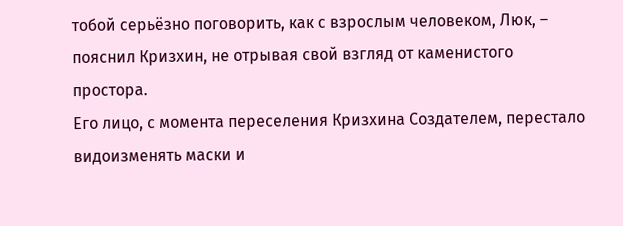тобой серьёзно поговорить, как с взрослым человеком, Люк, – пояснил Кризхин, не отрывая свой взгляд от каменистого простора.
Его лицо, с момента переселения Кризхина Создателем, перестало видоизменять маски и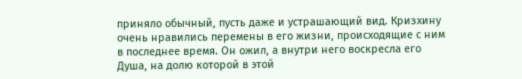приняло обычный, пусть даже и устрашающий вид. Кризхину очень нравились перемены в его жизни, происходящие с ним в последнее время. Он ожил, а внутри него воскресла его Душа, на долю которой в этой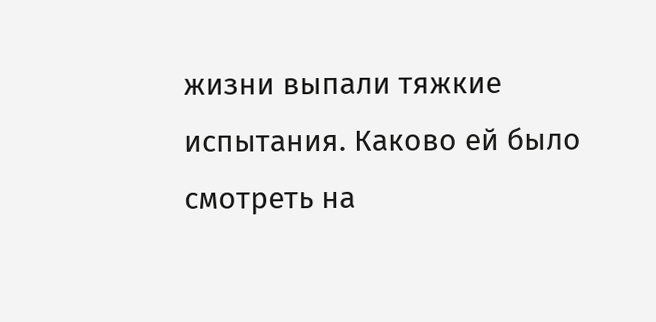жизни выпали тяжкие испытания. Каково ей было смотреть на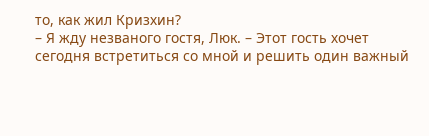то, как жил Кризхин?
– Я жду незваного гостя, Люк. – Этот гость хочет сегодня встретиться со мной и решить один важный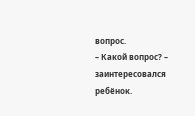вопрос.
– Какой вопрос? – заинтересовался ребёнок.